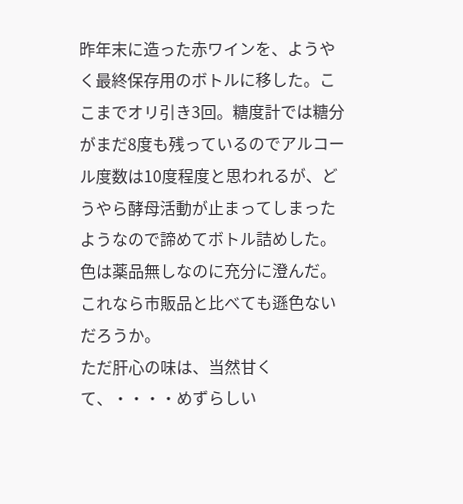昨年末に造った赤ワインを、ようやく最終保存用のボトルに移した。ここまでオリ引き3回。糖度計では糖分がまだ8度も残っているのでアルコール度数は10度程度と思われるが、どうやら酵母活動が止まってしまったようなので諦めてボトル詰めした。
色は薬品無しなのに充分に澄んだ。これなら市販品と比べても遜色ないだろうか。
ただ肝心の味は、当然甘くて、・・・・めずらしい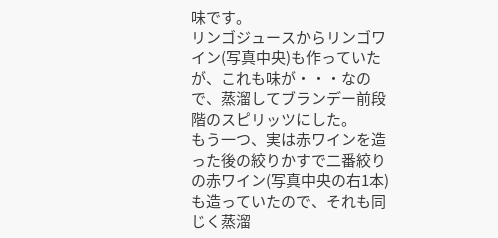味です。
リンゴジュースからリンゴワイン(写真中央)も作っていたが、これも味が・・・なので、蒸溜してブランデー前段階のスピリッツにした。
もう一つ、実は赤ワインを造った後の絞りかすで二番絞りの赤ワイン(写真中央の右1本)も造っていたので、それも同じく蒸溜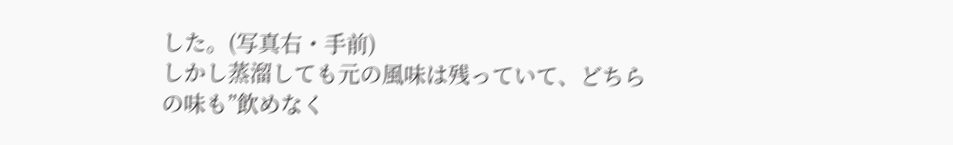した。(写真右・手前)
しかし蒸溜しても元の風味は残っていて、どちらの味も”飲めなく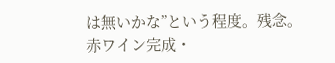は無いかな”という程度。残念。
赤ワイン完成・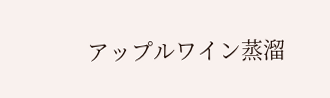アップルワイン蒸溜